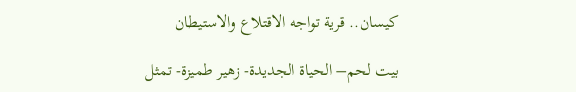كيسان.. قرية تواجه الاقتلاع والاستيطان

بيت لحم– الحياة الجديدة- زهير طميزة- تمثل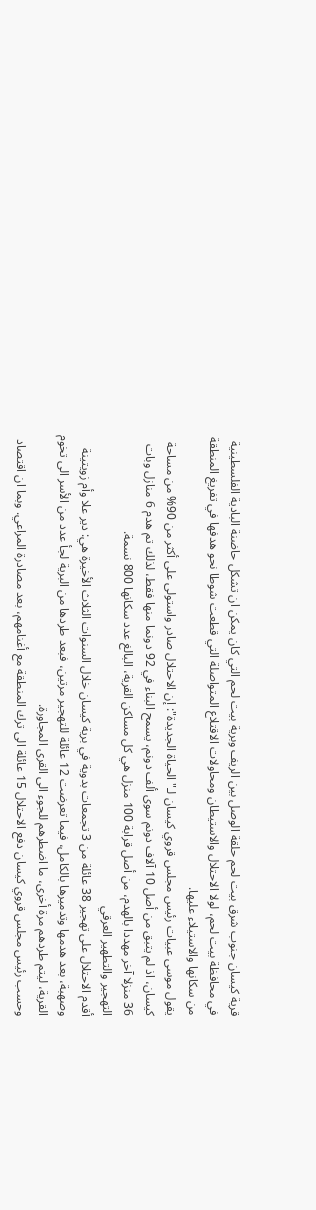قرية كيسان جنوب شرق بيت لحم حلقة الوصل بين الريف وبرية بيت لحم التي كان يمكن ان تشكل حاضنة البادية الفلسطينية في محافظة بيت لحم، لولا الاحتلال والاستيطان ومحاولات الاقتلاع المتواصلة التي قطعت شوطا نحو هدفها في تفريغ المنطقة من سكانها والاستيلاء عليها.
يقول موسى عبيات رئيس مجلس قروي كيسان لـ"الحياة الجديدة": إن الاحتلال صادر واستولى على أكثر من 90% من مساحة كيسان، اذ لم يتبق من أصل 10 آلاف دونم سوى ألف دونم، يسمح البناء في 92 دونما منها فقط، لذلك تم هدم 6 منازل وبات 36 منزلا آخر مهددا بالهدم، من أصل قرابة 100 منزل هي كل مساكن القرية، البالغ عدد سكانها 800 نسمة.
التهجير والتطهير العرقي
أقدم الاحتلال على تهجير 38 عائلة من 3 تجمعات بدوية في برية كيسان خلال السنوات الثلاث الأخيرة هي: دير علا وأم زويتينة وصهبة، بعد هدمها وتدميرها بالكامل، فيما تعرضت 12 عائلة للتهجير مرتين، فبعد طردها من البرية لجأ عدد من الأسر الى تخوم القرية، ليتم طردهم مرة أخرى، ما اضطرهم للجوء الى القرى المجاورة.
وحسب رئيس مجلس قروي كيسان دفع الاحتلال 15 عائلة الى ترك المنطقة مع أغنامهم، بعد مصادرة المراعي. وبما ان اقتصاد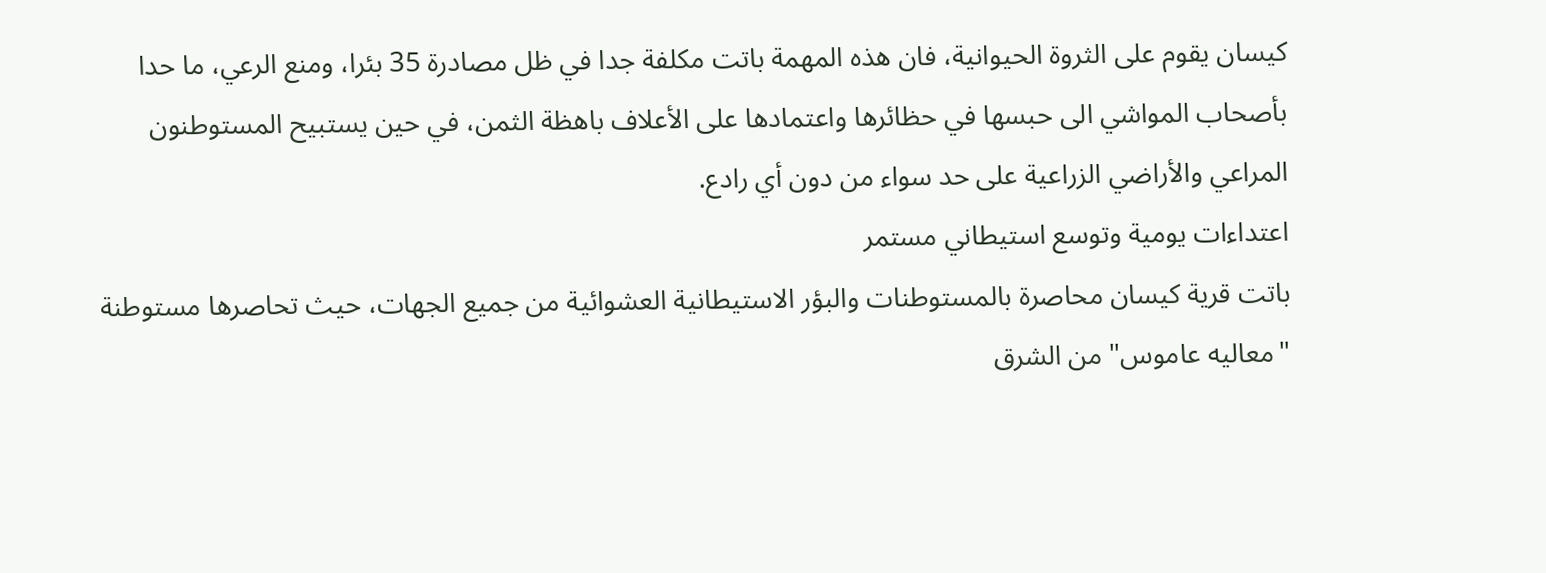كيسان يقوم على الثروة الحيوانية، فان هذه المهمة باتت مكلفة جدا في ظل مصادرة 35 بئرا، ومنع الرعي، ما حدا بأصحاب المواشي الى حبسها في حظائرها واعتمادها على الأعلاف باهظة الثمن، في حين يستبيح المستوطنون المراعي والأراضي الزراعية على حد سواء من دون أي رادع.
اعتداءات يومية وتوسع استيطاني مستمر
باتت قرية كيسان محاصرة بالمستوطنات والبؤر الاستيطانية العشوائية من جميع الجهات، حيث تحاصرها مستوطنة "معاليه عاموس" من الشرق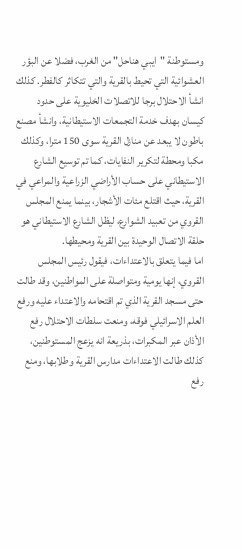ومستوطنة "ايبي هناحل" من الغرب، فضلا عن البؤر العشوائية التي تحيط بالقرية والتي تتكاثر كالفطر. كذلك انشأ الاحتلال برجا للاتصلات الخليوية على حدود كيسان بهدف خدمة التجمعات الاستيطانية، وانشأ مصنع باطون لا يبعد عن منازل القرية سوى 150 مترا، وكذلك مكبا ومحطة لتكرير النفايات، كما تم توسيع الشارع الاستيطاني على حساب الأراضي الزراعية والمراعي في القرية، حيث اقتلع مئات الأشجار، بينما يمنع المجلس القروي من تعبيد الشوارع، ليظل الشارع الاستيطاني هو حلقة الاتصال الوحيدة بين القرية ومحيطها.
اما فيما يتعلق بالاعتداءات، فيقول رئيس المجلس القروي، إنها يومية ومتواصلة على المواطنين، وقد طالت حتى مسجد القرية الذي تم اقتحامه والاعتداء عليه ورفع العلم الاسرائيلي فوقه، ومنعت سلطات الاحتلال رفع الأذان عبر المكبرات، بذريعة انه يزعج المستوطنين، كذلك طالت الاعتداءات مدارس القرية وطلابها، ومنع رفع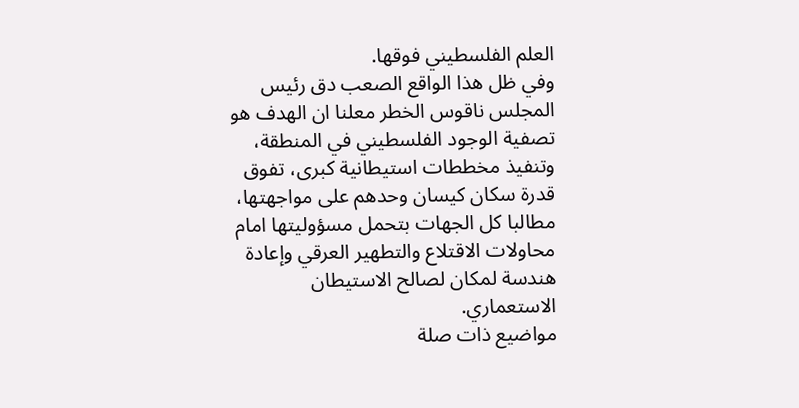العلم الفلسطيني فوقها.
وفي ظل هذا الواقع الصعب دق رئيس المجلس ناقوس الخطر معلنا ان الهدف هو تصفية الوجود الفلسطيني في المنطقة، وتنفيذ مخططات استيطانية كبرى، تفوق قدرة سكان كيسان وحدهم على مواجهتها، مطالبا كل الجهات بتحمل مسؤوليتها امام محاولات الاقتلاع والتطهير العرقي وإعادة هندسة لمكان لصالح الاستيطان الاستعماري.
مواضيع ذات صلة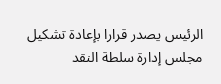الرئيس يصدر قرارا بإعادة تشكيل مجلس إدارة سلطة النقد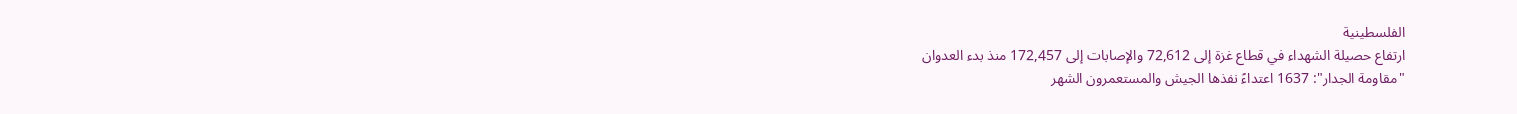الفلسطينية
ارتفاع حصيلة الشهداء في قطاع غزة إلى 72,612 والإصابات إلى 172,457 منذ بدء العدوان
"مقاومة الجدار": 1637 اعتداءً نفذها الجيش والمستعمرون الشهر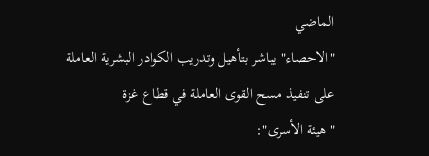الماضي
"الاحصاء" يباشر بتأهيل وتدريب الكوادر البشرية العاملة على تنفيذ مسح القوى العاملة في قطاع غزة
"هيئة الأسرى":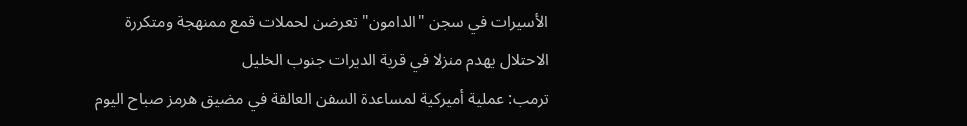الأسيرات في سجن "الدامون" تعرضن لحملات قمع ممنهجة ومتكررة
الاحتلال يهدم منزلا في قرية الديرات جنوب الخليل
ترمب: عملية أميركية لمساعدة السفن العالقة في مضيق هرمز صباح اليوم